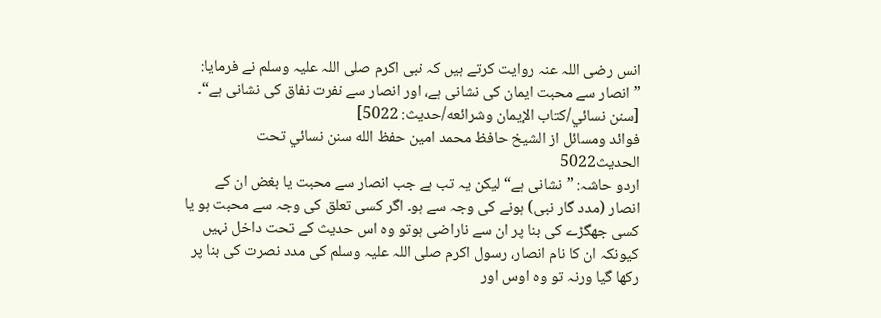انس رضی اللہ عنہ روایت کرتے ہیں کہ نبی اکرم صلی اللہ علیہ وسلم نے فرمایا: ”انصار سے محبت ایمان کی نشانی ہے، اور انصار سے نفرت نفاق کی نشانی ہے“۔ [سنن نسائي/كتاب الإيمان وشرائعه/حدیث: 5022]
فوائد ومسائل از الشيخ حافظ محمد امين حفظ الله سنن نسائي تحت الحديث5022
اردو حاشہ: ”نشانی ہے“ لیکن یہ تب ہے جب انصار سے محبت یا بغض ان کے انصار (مدد گار نبی) ہونے کی وجہ سے ہو۔ اگر کسی تعلق کی وجہ سے محبت ہو یا کسی جھگڑے کی بنا پر ان سے ناراضی ہوتو وہ اس حدیث کے تحت داخل نہیں کیونکہ ان کا نام انصار، رسول اکرم صلی اللہ علیہ وسلم کی مدد نصرت کی بنا پر رکھا گیا ورنہ تو وہ اوس اور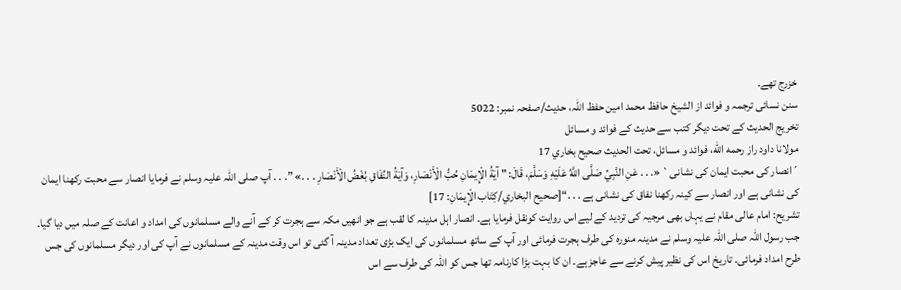خزرج تھے۔
سنن نسائی ترجمہ و فوائد از الشیخ حافظ محمد امین حفظ اللہ، حدیث/صفحہ نمبر: 5022
تخریج الحدیث کے تحت دیگر کتب سے حدیث کے فوائد و مسائل
مولانا داود راز رحمه الله، فوائد و مسائل، تحت الحديث صحيح بخاري 17
´انصار کی محبت ایمان کی نشانی` «. . . عَنِ النَّبِيِّ صَلَّى اللَّهُ عَلَيْهِ وَسَلَّمَ، قَالَ: " آيَةُ الْإِيمَانِ حُبُّ الْأَنْصَارِ، وَآيَةُ النِّفَاقِ بُغْضُ الْأَنْصَارِ . . .» ”. . . آپ صلی اللہ علیہ وسلم نے فرمایا انصار سے محبت رکھنا ایمان کی نشانی ہے اور انصار سے کینہ رکھنا نفاق کی نشانی ہے . . .“[صحيح البخاري/كِتَاب الْإِيمَانِ: 17]
تشریح: امام عالی مقام نے یہاں بھی مرجیہ کی تردید کے لیے اس روایت کونقل فرمایا ہے۔ انصار اہل مدینہ کا لقب ہے جو انھیں مکہ سے ہجرت کر کے آنے والے مسلمانوں کی امداد و اعانت کے صلہ میں دیا گیا۔ جب رسول اللہ صلی اللہ علیہ وسلم نے مدینہ منورہ کی طرف ہجرت فرمائی اور آپ کے ساتھ مسلمانوں کی ایک بڑی تعداد مدینہ آ گئی تو اس وقت مدینہ کے مسلمانوں نے آپ کی اور دیگر مسلمانوں کی جس طرح امداد فرمائی۔ تاریخ اس کی نظیر پیش کرنے سے عاجز ہے۔ ان کا بہت بڑا کارنامہ تھا جس کو اللہ کی طرف سے اس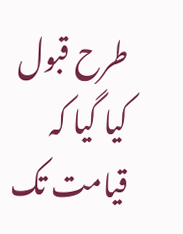طرح قبول کیا گیا کہ قیامت تک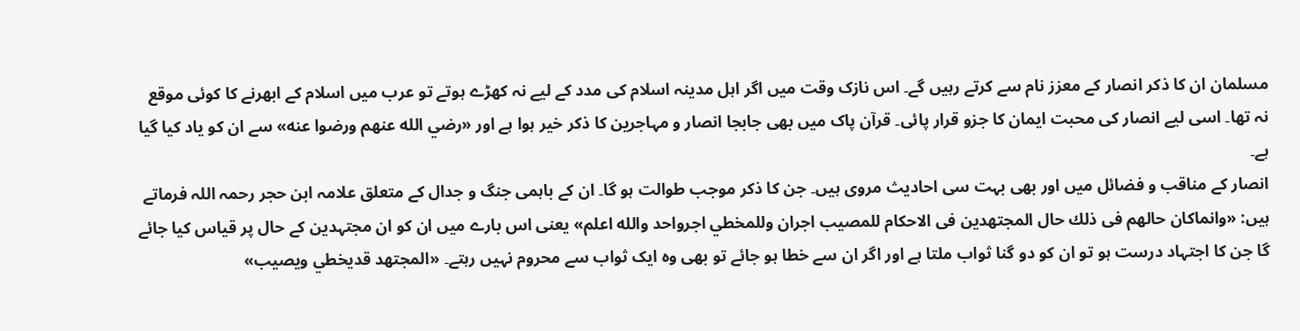مسلمان ان کا ذکر انصار کے معزز نام سے کرتے رہیں گے۔ اس نازک وقت میں اگر اہل مدینہ اسلام کی مدد کے لیے نہ کھڑے ہوتے تو عرب میں اسلام کے ابھرنے کا کوئی موقع نہ تھا۔ اسی لیے انصار کی محبت ایمان کا جزو قرار پائی۔ قرآن پاک میں بھی جابجا انصار و مہاجرین کا ذکر خیر ہوا ہے اور «رضي الله عنهم ورضوا عنه» سے ان کو یاد کیا گیا ہے۔
انصار کے مناقب و فضائل میں اور بھی بہت سی احادیث مروی ہیں۔ جن کا ذکر موجب طوالت ہو گا۔ ان کے باہمی جنگ و جدال کے متعلق علامہ ابن حجر رحمہ اللہ فرماتے ہیں: «وانماكان حالهم فى ذلك حال المجتهدين فى الاحكام للمصيب اجران وللمخطي اجرواحد والله اعلم» یعنی اس بارے میں ان کو ان مجتہدین کے حال پر قیاس کیا جائے گا جن کا اجتہاد درست ہو تو ان کو دو گنا ثواب ملتا ہے اور اگر ان سے خطا ہو جائے تو بھی وہ ایک ثواب سے محروم نہیں رہتے۔ «المجتهد قديخطي ويصيب»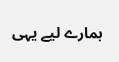ہمارے لیے یہی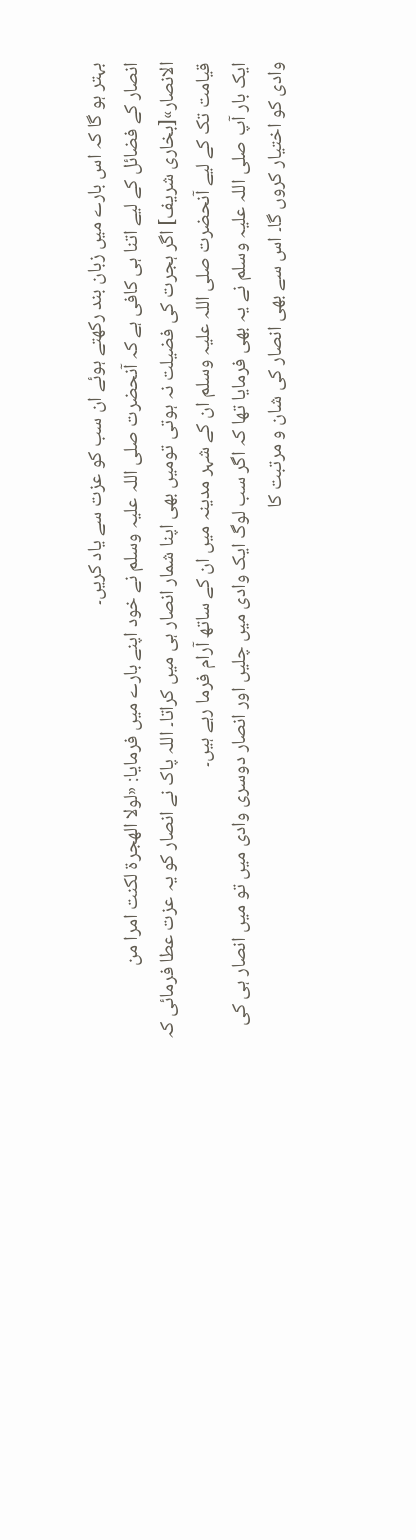بہتر ہو گا کہ اس بارے میں زبان بند رکھتے ہوئے ان سب کو عزت سے یاد کریں۔
انصار کے فضائل کے لیے اتنا ہی کافی ہے کہ آنحضرت صلی اللہ علیہ وسلم نے خود اپنے بارے میں فرمایا: «لولا الهجرة لكنت امرا من الانصار»[بخاری شریف] اگر ہجرت کی فضیلت نہ ہوتی تومیں بھی اپنا شمار انصار ہی میں کراتا۔ اللہ پاک نے انصار کو یہ عزت عطا فرمائی کہ قیامت تک کے لیے آنحضرت صلی اللہ علیہ وسلم ان کے شہر مدینہ میں ان کے ساتھ آرام فرما رہے ہیں۔
ایک بار آپ صلی اللہ علیہ وسلم نے یہ بھی فرمایا تھا کہ اگر سب لوگ ایک وادی میں چلیں اور انصار دوسری وادی میں تو میں انصار ہی کی وادی کو اختیار کروں گا۔ اس سے بھی انصار کی شان و مرتبت کا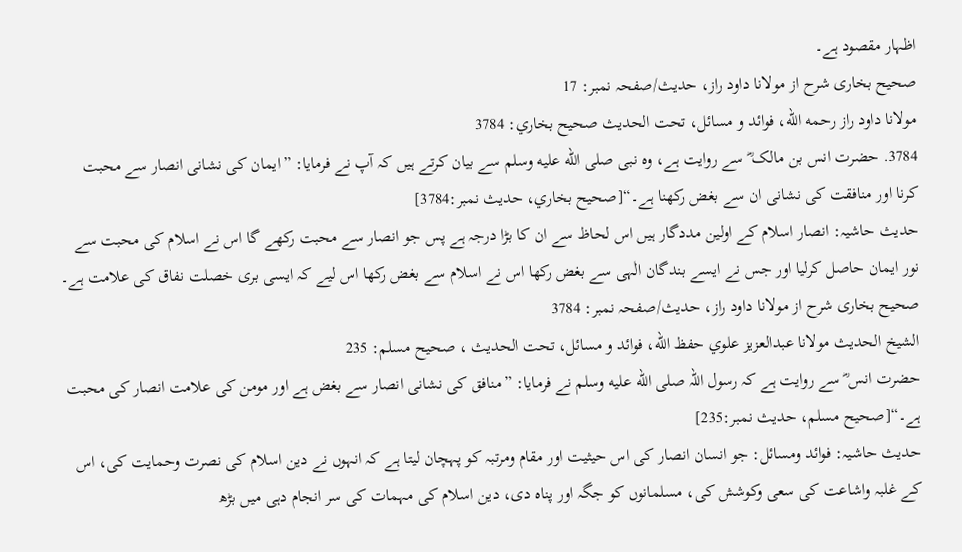اظہار مقصود ہے۔
صحیح بخاری شرح از مولانا داود راز، حدیث/صفحہ نمبر: 17
مولانا داود راز رحمه الله، فوائد و مسائل، تحت الحديث صحيح بخاري: 3784
3784. حضرت انس بن مالک ؓ سے روایت ہے، وہ نبی صلى الله عليه وسلم سے بیان کرتے ہیں کہ آپ نے فرمایا: ”ایمان کی نشانی انصار سے محبت کرنا اور منافقت کی نشانی ان سے بغض رکھنا ہے۔“[صحيح بخاري، حديث نمبر:3784]
حدیث حاشیہ: انصار اسلام کے اولین مددگار ہیں اس لحاظ سے ان کا بڑا درجہ ہے پس جو انصار سے محبت رکھے گا اس نے اسلام کی محبت سے نور ایمان حاصل کرلیا اور جس نے ایسے بندگان الٰہی سے بغض رکھا اس نے اسلام سے بغض رکھا اس لیے کہ ایسی بری خصلت نفاق کی علامت ہے۔
صحیح بخاری شرح از مولانا داود راز، حدیث/صفحہ نمبر: 3784
الشيخ الحديث مولانا عبدالعزيز علوي حفظ الله، فوائد و مسائل، تحت الحديث ، صحيح مسلم: 235
حضرت انس ؓ سے روایت ہے کہ رسول اللہ صلى الله عليه وسلم نے فرمایا: ”منافق کی نشانی انصار سے بغض ہے اور مومن کی علامت انصار کی محبت ہے۔“[صحيح مسلم، حديث نمبر:235]
حدیث حاشیہ: فوائد ومسائل: جو انسان انصار کی اس حیثیت اور مقام ومرتبہ کو پہچان لیتا ہے کہ انہوں نے دین اسلام کی نصرت وحمایت کی، اس کے غلبہ واشاعت کی سعی وکوشش کی، مسلمانوں کو جگہ اور پناہ دی، دین اسلام کی مہمات کی سر انجام دہی میں بڑھ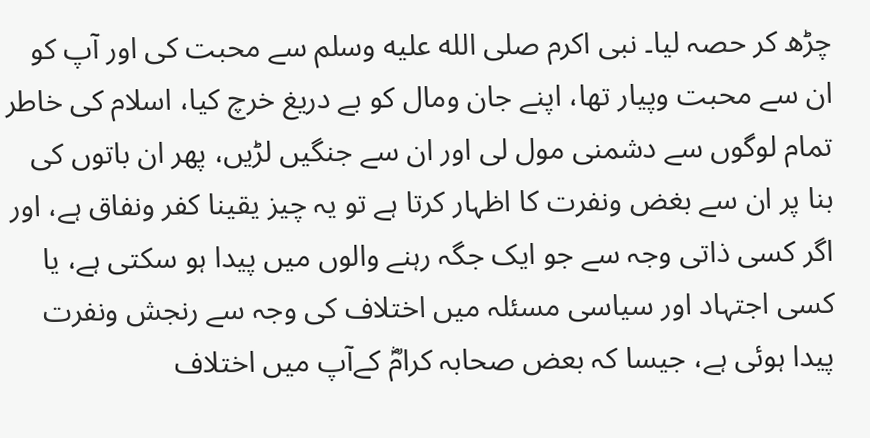چڑھ کر حصہ لیا۔ نبی اکرم صلى الله عليه وسلم سے محبت کی اور آپ کو ان سے محبت وپیار تھا، اپنے جان ومال کو بے دریغ خرچ کیا، اسلام کی خاطر تمام لوگوں سے دشمنی مول لی اور ان سے جنگیں لڑیں، پھر ان باتوں کی بنا پر ان سے بغض ونفرت کا اظہار کرتا ہے تو یہ چیز یقینا کفر ونفاق ہے، اور اگر کسی ذاتی وجہ سے جو ایک جگہ رہنے والوں میں پیدا ہو سکتی ہے، یا کسی اجتہاد اور سیاسی مسئلہ میں اختلاف کی وجہ سے رنجش ونفرت پیدا ہوئی ہے، جیسا کہ بعض صحابہ کرامؓ کےآپ میں اختلاف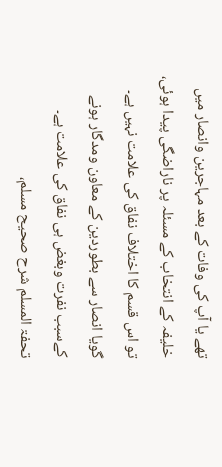تھے یا آپ کی وفات کے بعد مہاجرین وانصار میں خلیفہ کے انتخاب کے مسئلہ پر ناراضگی پیدا ہوئی، تو اس قسم کا اختلاف نفاق کی علامت نہیں ہے۔ گویا انصار سے بطوردین کے معاون ومدگار ہونے کےسبب نفرت وبغض ہی نفاق کی علامت ہے۔
تحفۃ المسلم شرح صحیح مسلم،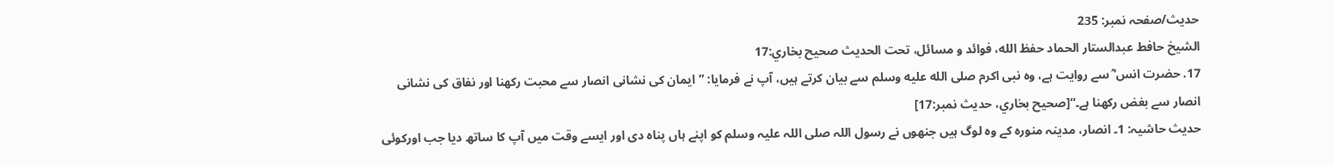حدیث/صفحہ نمبر: 235
الشيخ حافط عبدالستار الحماد حفظ الله، فوائد و مسائل، تحت الحديث صحيح بخاري:17
17. حضرت انس ؓ سے روایت ہے، وہ نبی اکرم صلى الله عليه وسلم سے بیان کرتے ہیں، آپ نے فرمایا: ”ایمان کی نشانی انصار سے محبت رکھنا اور نفاق کی نشانی انصار سے بغض رکھنا ہے۔“[صحيح بخاري، حديث نمبر:17]
حدیث حاشیہ: 1۔ انصار، مدینہ منورہ کے وہ لوگ ہیں جنھوں نے رسول اللہ صلی اللہ علیہ وسلم کو اپنے ہاں پناہ دی اور ایسے وقت میں آپ کا ساتھ دیا جب اورکوئی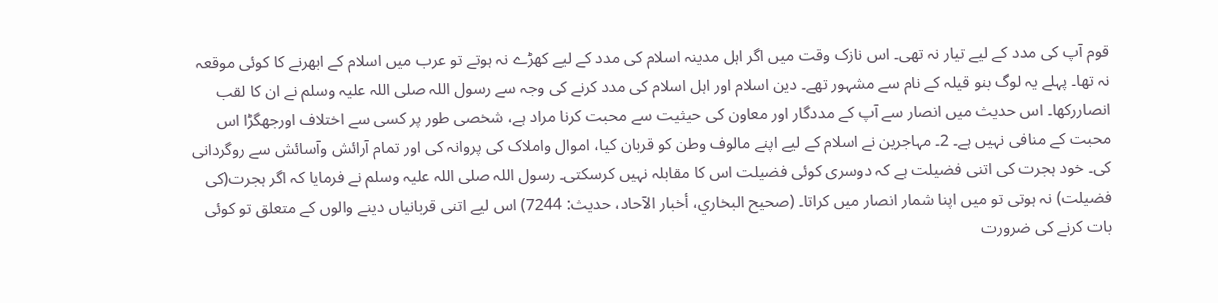قوم آپ کی مدد کے لیے تیار نہ تھی۔ اس نازک وقت میں اگر اہل مدینہ اسلام کی مدد کے لیے کھڑے نہ ہوتے تو عرب میں اسلام کے ابھرنے کا کوئی موقعہ نہ تھا۔ پہلے یہ لوگ بنو قیلہ کے نام سے مشہور تھے۔ دین اسلام اور اہل اسلام کی مدد کرنے کی وجہ سے رسول اللہ صلی اللہ علیہ وسلم نے ان کا لقب انصاررکھا۔ اس حدیث میں انصار سے آپ کے مددگار اور معاون کی حیثیت سے محبت کرنا مراد ہے، شخصی طور پر کسی سے اختلاف اورجھگڑا اس محبت کے منافی نہیں ہے۔ 2۔ مہاجرین نے اسلام کے لیے اپنے مالوف وطن کو قربان کیا، اموال واملاک کی پروانہ کی اور تمام آرائش وآسائش سے روگردانی کی۔ خود ہجرت کی اتنی فضیلت ہے کہ دوسری کوئی فضیلت اس کا مقابلہ نہیں کرسکتی۔ رسول اللہ صلی اللہ علیہ وسلم نے فرمایا کہ اگر ہجرت(کی فضیلت) نہ ہوتی تو میں اپنا شمار انصار میں کراتا۔ (صحیح البخاري، أخبار الآحاد، حدیث: 7244) اس لیے اتنی قربانیاں دینے والوں کے متعلق تو کوئی بات کرنے کی ضرورت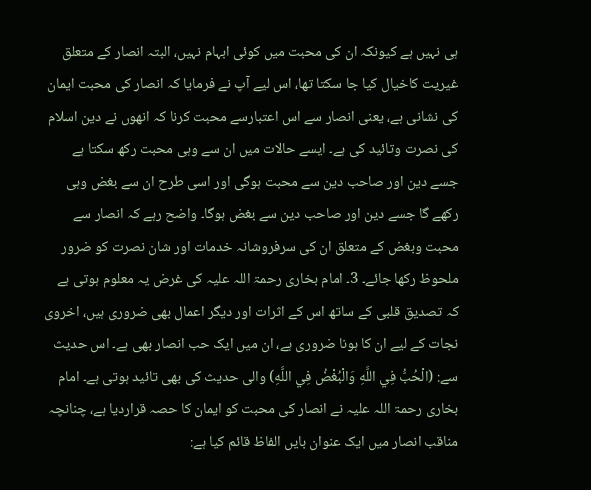ہی نہیں ہے کیونکہ ان کی محبت میں کوئی ابہام نہیں، البتہ انصار کے متعلق غیریت کاخیال کیا جا سکتا تھا، اس لیے آپ نے فرمایا کہ انصار کی محبت ایمان کی نشانی ہے، یعنی انصار سے اس اعتبارسے محبت کرنا کہ انھوں نے دین اسلام کی نصرت وتائید کی ہے۔ ایسے حالات میں ان سے وہی محبت رکھ سکتا ہے جسے دین اور صاحب دین سے محبت ہوگی اور اسی طرح ان سے بغض وہی رکھے گا جسے دین اور صاحب دین سے بغض ہوگا۔ واضح رہے کہ انصار سے محبت وبغض کے متعلق ان کی سرفروشانہ خدمات اور شان نصرت کو ضرور ملحوظ رکھا جائے۔ 3۔ امام بخاری رحمۃ اللہ علیہ کی غرض یہ معلوم ہوتی ہے کہ تصدیق قلبی کے ساتھ اس کے اثرات اور دیگر اعمال بھی ضروری ہیں، اخروی نجات کے لیے ان کا ہونا ضروری ہے، ان میں ایک حب انصار بھی ہے۔ اس حدیث سے: (الْحُبُّ فِي اللَّهِ وَالْبُغْضُ فِي اللَّهِ) والی حدیث کی بھی تائید ہوتی ہے۔ امام بخاری رحمۃ اللہ علیہ نے انصار کی محبت کو ایمان کا حصہ قراردیا ہے، چنانچہ مناقب انصار میں ایک عنوان بایں الفاظ قائم کیا ہے: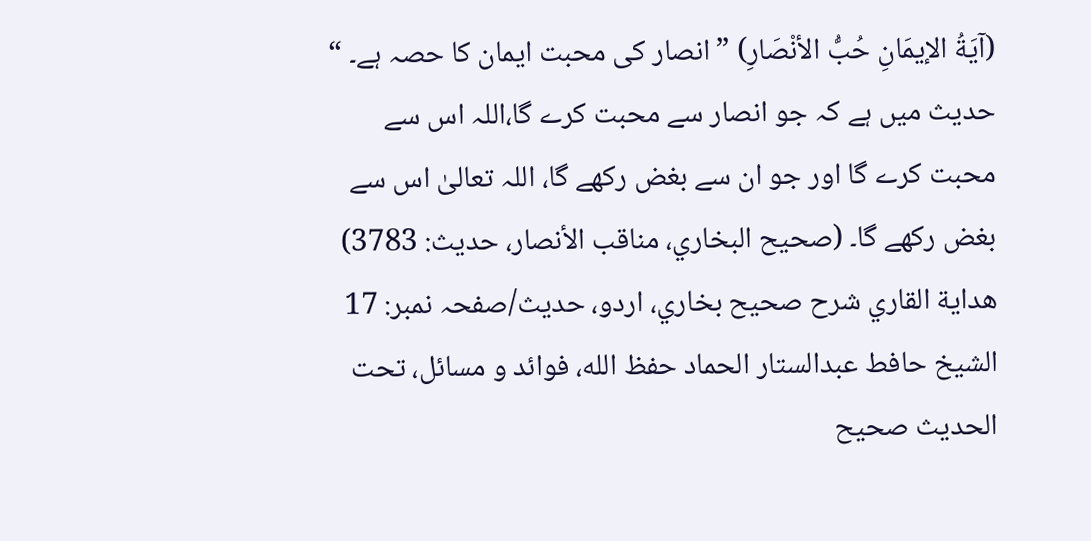(آيَةُ الإيمَانِ حُبُّ الأنْصَارِ) ”انصار کی محبت ایمان کا حصہ ہے۔ “ حدیث میں ہے کہ جو انصار سے محبت کرے گا،اللہ اس سے محبت کرے گا اور جو ان سے بغض رکھے گا، اللہ تعالیٰ اس سے بغض رکھے گا۔ (صحیح البخاري، مناقب الأنصار، حدیث: 3783)
هداية القاري شرح صحيح بخاري، اردو، حدیث/صفحہ نمبر: 17
الشيخ حافط عبدالستار الحماد حفظ الله، فوائد و مسائل، تحت الحديث صحيح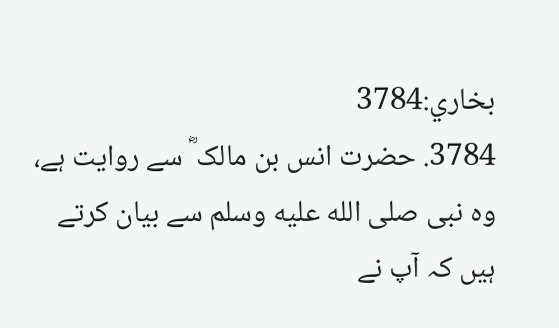بخاري:3784
3784. حضرت انس بن مالک ؓ سے روایت ہے، وہ نبی صلى الله عليه وسلم سے بیان کرتے ہیں کہ آپ نے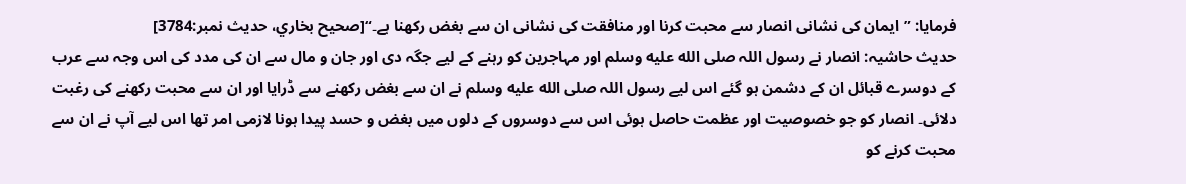فرمایا: ”ایمان کی نشانی انصار سے محبت کرنا اور منافقت کی نشانی ان سے بغض رکھنا ہے۔“[صحيح بخاري، حديث نمبر:3784]
حدیث حاشیہ: انصار نے رسول اللہ صلى الله عليه وسلم اور مہاجرین کو رہنے کے لیے جگہ دی اور جان و مال سے ان کی مدد کی اس وجہ سے عرب کے دوسرے قبائل ان کے دشمن ہو گئے اس لیے رسول اللہ صلى الله عليه وسلم نے ان سے بغض رکھنے سے ڈرایا اور ان سے محبت رکھنے کی رغبت دلائی۔ انصار کو جو خصوصیت اور عظمت حاصل ہوئی اس سے دوسروں کے دلوں میں بغض و حسد پیدا ہونا لازمی امر تھا اس لیے آپ نے ان سے محبت کرنے کو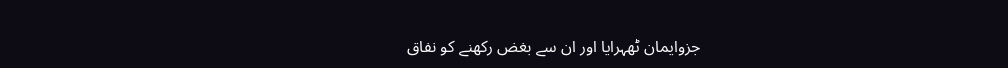جزوایمان ٹھہرایا اور ان سے بغض رکھنے کو نفاق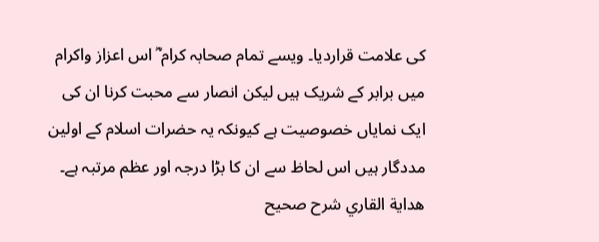کی علامت قراردیا۔ ویسے تمام صحابہ کرام ؓ اس اعزاز واکرام میں برابر کے شریک ہیں لیکن انصار سے محبت کرنا ان کی ایک نمایاں خصوصیت ہے کیونکہ یہ حضرات اسلام کے اولین مددگار ہیں اس لحاظ سے ان کا بڑا درجہ اور عظم مرتبہ ہے۔
هداية القاري شرح صحيح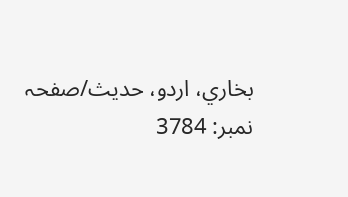بخاري، اردو، حدیث/صفحہ نمبر: 3784